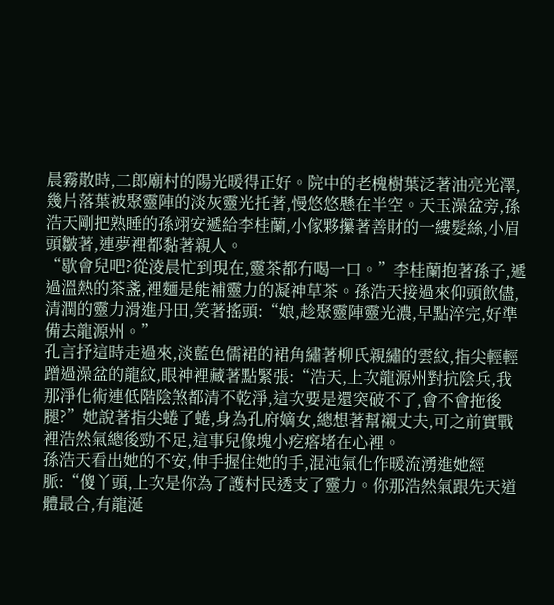晨霧散時,二郎廟村的陽光暖得正好。院中的老槐樹葉泛著油亮光澤,幾片落葉被聚靈陣的淡灰靈光托著,慢悠悠懸在半空。天玉澡盆旁,孫浩天剛把熟睡的孫翊安遞給李桂蘭,小傢夥攥著善財的一縷髮絲,小眉頭皺著,連夢裡都黏著親人。
“歇會兒吧?從淩晨忙到現在,靈茶都冇喝一口。”李桂蘭抱著孫子,遞過溫熱的茶盞,裡麵是能補靈力的凝神草茶。孫浩天接過來仰頭飲儘,清潤的靈力滑進丹田,笑著搖頭:“娘,趁聚靈陣靈光濃,早點淬完,好準備去龍源州。”
孔言抒這時走過來,淡藍色儒裙的裙角繡著柳氏親繡的雲紋,指尖輕輕蹭過澡盆的龍紋,眼神裡藏著點緊張:“浩天,上次龍源州對抗陰兵,我那淨化術連低階陰煞都清不乾淨,這次要是還突破不了,會不會拖後腿?”她說著指尖蜷了蜷,身為孔府嫡女,總想著幫襯丈夫,可之前實戰裡浩然氣總後勁不足,這事兒像塊小疙瘩堵在心裡。
孫浩天看出她的不安,伸手握住她的手,混沌氣化作暖流湧進她經脈:“傻丫頭,上次是你為了護村民透支了靈力。你那浩然氣跟先天道體最合,有龍涎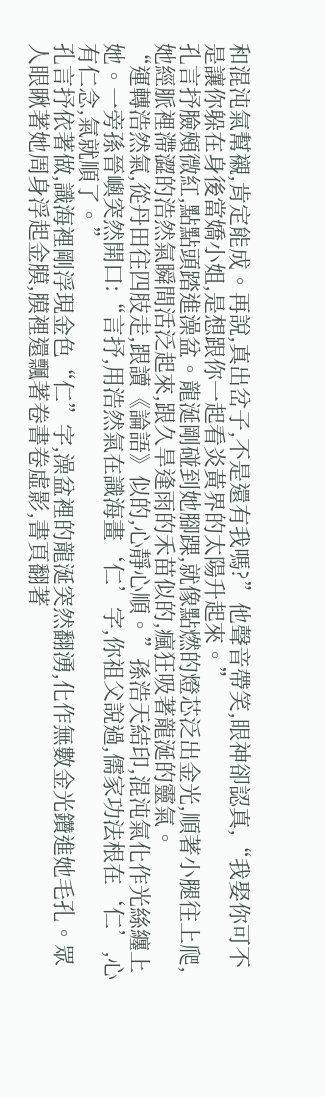和混沌氣幫襯,肯定能成。再說,真出岔子,不是還有我嗎?”他聲音帶笑,眼神卻認真,“我娶你可不是讓你躲在身後當嬌小姐,是想跟你一起看炎黃界的太陽升起來。”
孔言抒臉頰微紅,點點頭踏進澡盆。龍涎剛碰到她腳踝,就像點燃的燈芯泛出金光,順著小腿往上爬,她經脈裡滯澀的浩然氣瞬間活泛起來,跟久旱逢雨的禾苗似的,瘋狂吸著龍涎的靈氣。
“運轉浩然氣,從丹田往四肢走,跟讀《論語》似的,心靜心順。”孫浩天結印,混沌氣化作光絲纏上她。一旁孫晉嶼突然開口:“言抒,用浩然氣在識海畫‘仁’字,你祖父說過,儒家功法根在‘仁’,心有仁念,氣就順了。”
孔言抒依著做,識海裡剛浮現金色“仁”字,澡盆裡的龍涎突然翻湧,化作無數金光鑽進她毛孔。眾人眼瞅著她周身浮起金膜,膜裡還飄著卷書卷虛影,書頁翻著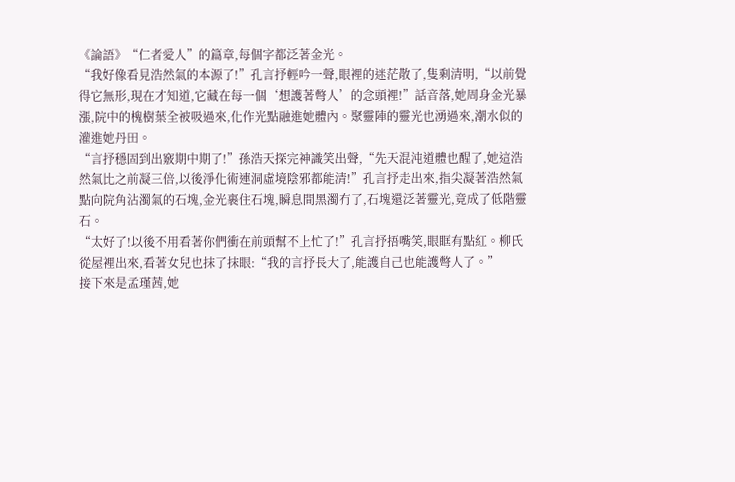《論語》“仁者愛人”的篇章,每個字都泛著金光。
“我好像看見浩然氣的本源了!”孔言抒輕吟一聲,眼裡的迷茫散了,隻剩清明,“以前覺得它無形,現在才知道,它藏在每一個‘想護著彆人’的念頭裡!”話音落,她周身金光暴漲,院中的槐樹葉全被吸過來,化作光點融進她體內。聚靈陣的靈光也湧過來,潮水似的灌進她丹田。
“言抒穩固到出竅期中期了!”孫浩天探完神識笑出聲,“先天混沌道體也醒了,她這浩然氣比之前凝三倍,以後淨化術連洞虛境陰邪都能清!”孔言抒走出來,指尖凝著浩然氣點向院角沾濁氣的石塊,金光裹住石塊,瞬息間黑濁冇了,石塊還泛著靈光,竟成了低階靈石。
“太好了!以後不用看著你們衝在前頭幫不上忙了!”孔言抒捂嘴笑,眼眶有點紅。柳氏從屋裡出來,看著女兒也抹了抹眼:“我的言抒長大了,能護自己也能護彆人了。”
接下來是孟瑾茜,她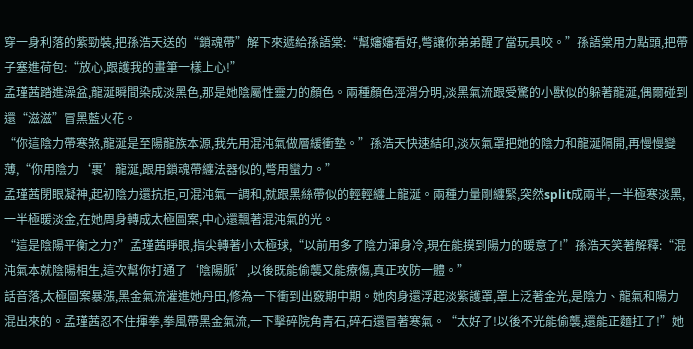穿一身利落的紫勁裝,把孫浩天送的“鎖魂帶”解下來遞給孫語棠:“幫嬸嬸看好,彆讓你弟弟醒了當玩具咬。”孫語棠用力點頭,把帶子塞進荷包:“放心,跟護我的畫筆一樣上心!”
孟瑾茜踏進澡盆,龍涎瞬間染成淡黑色,那是她陰屬性靈力的顏色。兩種顏色涇渭分明,淡黑氣流跟受驚的小獸似的躲著龍涎,偶爾碰到還“滋滋”冒黑藍火花。
“你這陰力帶寒煞,龍涎是至陽龍族本源,我先用混沌氣做層緩衝墊。”孫浩天快速結印,淡灰氣罩把她的陰力和龍涎隔開,再慢慢變薄,“你用陰力‘裹’龍涎,跟用鎖魂帶纏法器似的,彆用蠻力。”
孟瑾茜閉眼凝神,起初陰力還抗拒,可混沌氣一調和,就跟黑絲帶似的輕輕纏上龍涎。兩種力量剛纏緊,突然split成兩半,一半極寒淡黑,一半極暖淡金,在她周身轉成太極圖案,中心還飄著混沌氣的光。
“這是陰陽平衡之力?”孟瑾茜睜眼,指尖轉著小太極球,“以前用多了陰力渾身冷,現在能摸到陽力的暖意了!”孫浩天笑著解釋:“混沌氣本就陰陽相生,這次幫你打通了‘陰陽脈’,以後既能偷襲又能療傷,真正攻防一體。”
話音落,太極圖案暴漲,黑金氣流灌進她丹田,修為一下衝到出竅期中期。她肉身還浮起淡紫護罩,罩上泛著金光,是陰力、龍氣和陽力混出來的。孟瑾茜忍不住揮拳,拳風帶黑金氣流,一下擊碎院角青石,碎石還冒著寒氣。“太好了!以後不光能偷襲,還能正麵扛了!”她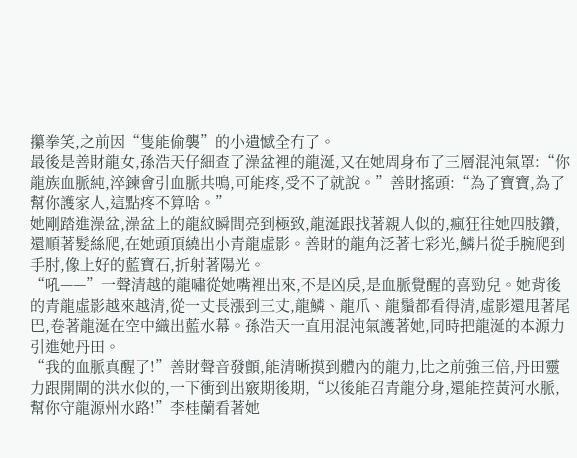攥拳笑,之前因“隻能偷襲”的小遺憾全冇了。
最後是善財龍女,孫浩天仔細查了澡盆裡的龍涎,又在她周身布了三層混沌氣罩:“你龍族血脈純,淬鍊會引血脈共鳴,可能疼,受不了就說。”善財搖頭:“為了寶寶,為了幫你護家人,這點疼不算啥。”
她剛踏進澡盆,澡盆上的龍紋瞬間亮到極致,龍涎跟找著親人似的,瘋狂往她四肢鑽,還順著髮絲爬,在她頭頂繞出小青龍虛影。善財的龍角泛著七彩光,鱗片從手腕爬到手肘,像上好的藍寶石,折射著陽光。
“吼——”一聲清越的龍嘯從她嘴裡出來,不是凶戾,是血脈覺醒的喜勁兒。她背後的青龍虛影越來越清,從一丈長漲到三丈,龍鱗、龍爪、龍鬚都看得清,虛影還甩著尾巴,卷著龍涎在空中織出藍水幕。孫浩天一直用混沌氣護著她,同時把龍涎的本源力引進她丹田。
“我的血脈真醒了!”善財聲音發顫,能清晰摸到體內的龍力,比之前強三倍,丹田靈力跟開閘的洪水似的,一下衝到出竅期後期,“以後能召青龍分身,還能控黃河水脈,幫你守龍源州水路!”李桂蘭看著她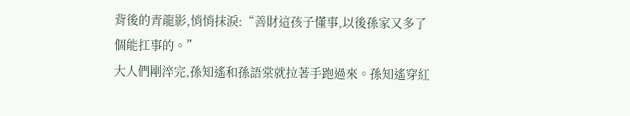背後的青龍影,悄悄抹淚:“善財這孩子懂事,以後孫家又多了個能扛事的。”
大人們剛淬完,孫知遙和孫語棠就拉著手跑過來。孫知遙穿紅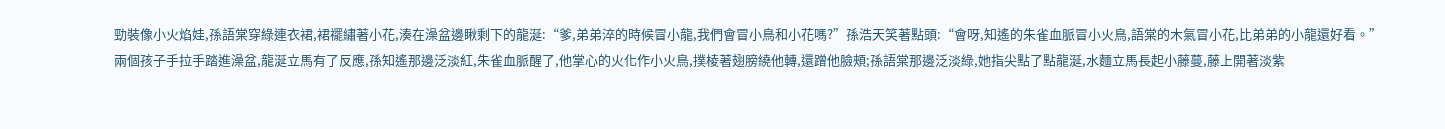勁裝像小火焰娃,孫語棠穿綠連衣裙,裙襬繡著小花,湊在澡盆邊瞅剩下的龍涎:“爹,弟弟淬的時候冒小龍,我們會冒小鳥和小花嗎?”孫浩天笑著點頭:“會呀,知遙的朱雀血脈冒小火鳥,語棠的木氣冒小花,比弟弟的小龍還好看。”
兩個孩子手拉手踏進澡盆,龍涎立馬有了反應,孫知遙那邊泛淡紅,朱雀血脈醒了,他掌心的火化作小火鳥,撲棱著翅膀繞他轉,還蹭他臉頰;孫語棠那邊泛淡綠,她指尖點了點龍涎,水麵立馬長起小藤蔓,藤上開著淡紫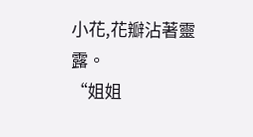小花,花瓣沾著靈露。
“姐姐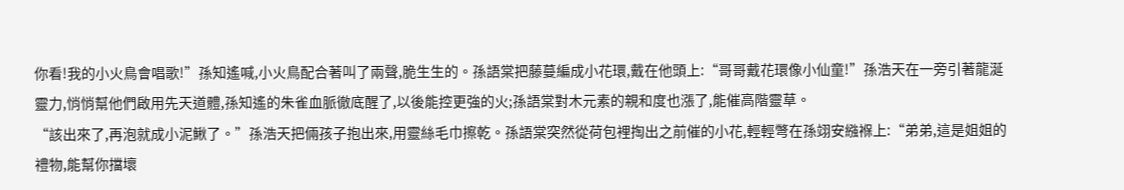你看!我的小火鳥會唱歌!”孫知遙喊,小火鳥配合著叫了兩聲,脆生生的。孫語棠把藤蔓編成小花環,戴在他頭上:“哥哥戴花環像小仙童!”孫浩天在一旁引著龍涎靈力,悄悄幫他們啟用先天道體,孫知遙的朱雀血脈徹底醒了,以後能控更強的火;孫語棠對木元素的親和度也漲了,能催高階靈草。
“該出來了,再泡就成小泥鰍了。”孫浩天把倆孩子抱出來,用靈絲毛巾擦乾。孫語棠突然從荷包裡掏出之前催的小花,輕輕彆在孫翊安繈褓上:“弟弟,這是姐姐的禮物,能幫你擋壞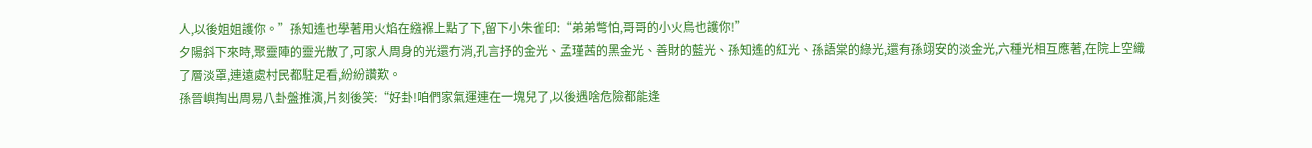人,以後姐姐護你。”孫知遙也學著用火焰在繈褓上點了下,留下小朱雀印:“弟弟彆怕,哥哥的小火鳥也護你!”
夕陽斜下來時,聚靈陣的靈光散了,可家人周身的光還冇消,孔言抒的金光、孟瑾茜的黑金光、善財的藍光、孫知遙的紅光、孫語棠的綠光,還有孫翊安的淡金光,六種光相互應著,在院上空織了層淡罩,連遠處村民都駐足看,紛紛讚歎。
孫晉嶼掏出周易八卦盤推演,片刻後笑:“好卦!咱們家氣運連在一塊兒了,以後遇啥危險都能逢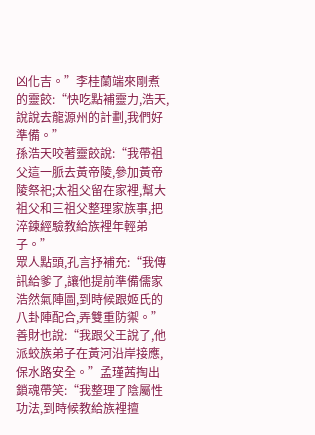凶化吉。”李桂蘭端來剛煮的靈餃:“快吃點補靈力,浩天,說說去龍源州的計劃,我們好準備。”
孫浩天咬著靈餃說:“我帶祖父這一脈去黃帝陵,參加黃帝陵祭祀;太祖父留在家裡,幫大祖父和三祖父整理家族事,把淬鍊經驗教給族裡年輕弟子。”
眾人點頭,孔言抒補充:“我傳訊給爹了,讓他提前準備儒家浩然氣陣圖,到時候跟姬氏的八卦陣配合,弄雙重防禦。”善財也說:“我跟父王說了,他派蛟族弟子在黃河沿岸接應,保水路安全。”孟瑾茜掏出鎖魂帶笑:“我整理了陰屬性功法,到時候教給族裡擅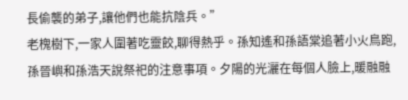長偷襲的弟子,讓他們也能抗陰兵。”
老槐樹下,一家人圍著吃靈餃,聊得熱乎。孫知遙和孫語棠追著小火鳥跑,孫晉嶼和孫浩天說祭祀的注意事項。夕陽的光灑在每個人臉上,暖融融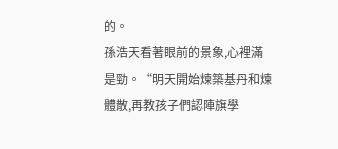的。
孫浩天看著眼前的景象,心裡滿是勁。“明天開始煉築基丹和煉體散,再教孩子們認陣旗學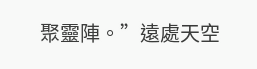聚靈陣。”遠處天空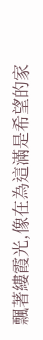飄著縷霞光,像在為這滿是希望的家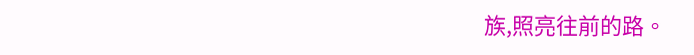族,照亮往前的路。